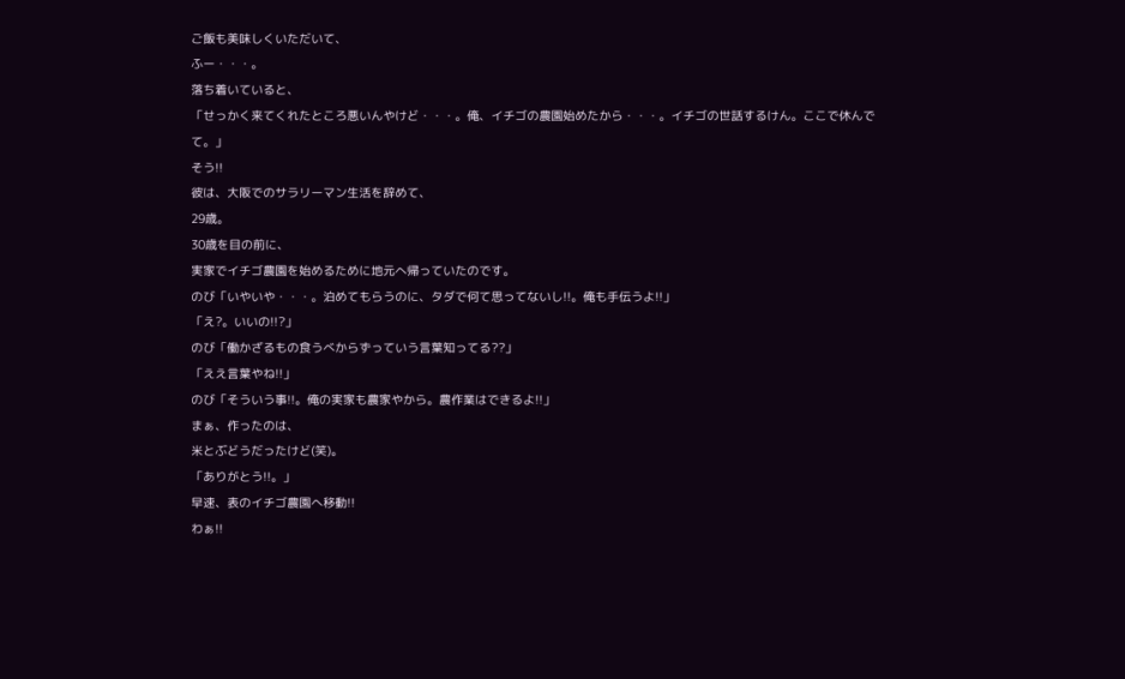ご飯も美味しくいただいて、
ふー・・・。
落ち着いていると、
「せっかく来てくれたところ悪いんやけど・・・。俺、イチゴの農園始めたから・・・。イチゴの世話するけん。ここで休んでて。」
そう!!
彼は、大阪でのサラリーマン生活を辞めて、
29歳。
30歳を目の前に、
実家でイチゴ農園を始めるために地元へ帰っていたのです。
のび「いやいや・・・。泊めてもらうのに、タダで何て思ってないし!!。俺も手伝うよ!!」
「え?。いいの!!?」
のび「働かざるもの食うべからずっていう言葉知ってる??」
「ええ言葉やね!!」
のび「そういう事!!。俺の実家も農家やから。農作業はできるよ!!」
まぁ、作ったのは、
米とぶどうだったけど(笑)。
「ありがとう!!。」
早速、表のイチゴ農園へ移動!!
わぁ!!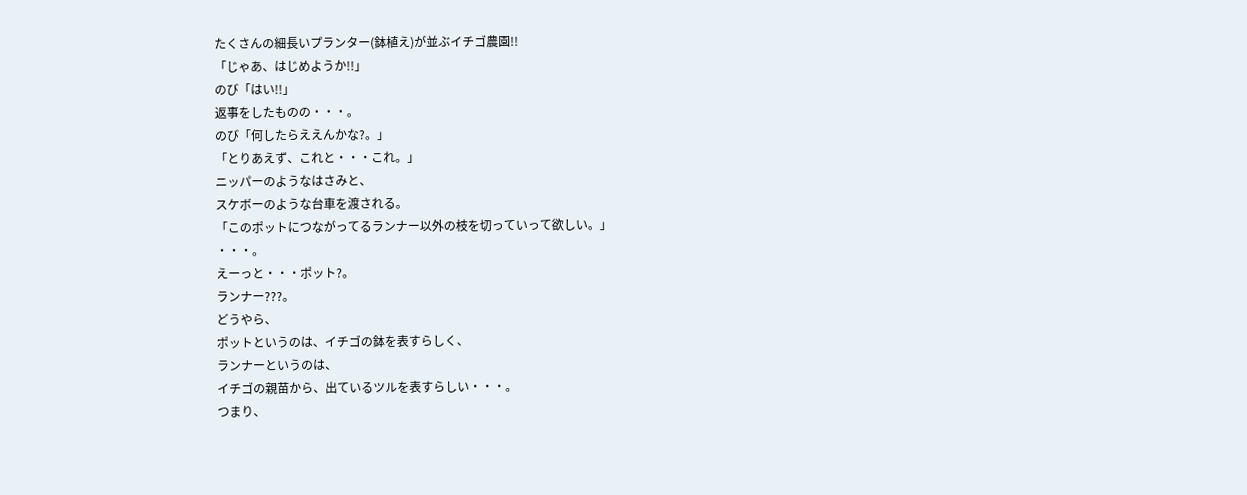たくさんの細長いプランター(鉢植え)が並ぶイチゴ農園!!
「じゃあ、はじめようか!!」
のび「はい!!」
返事をしたものの・・・。
のび「何したらええんかな?。」
「とりあえず、これと・・・これ。」
ニッパーのようなはさみと、
スケボーのような台車を渡される。
「このポットにつながってるランナー以外の枝を切っていって欲しい。」
・・・。
えーっと・・・ポット?。
ランナー???。
どうやら、
ポットというのは、イチゴの鉢を表すらしく、
ランナーというのは、
イチゴの親苗から、出ているツルを表すらしい・・・。
つまり、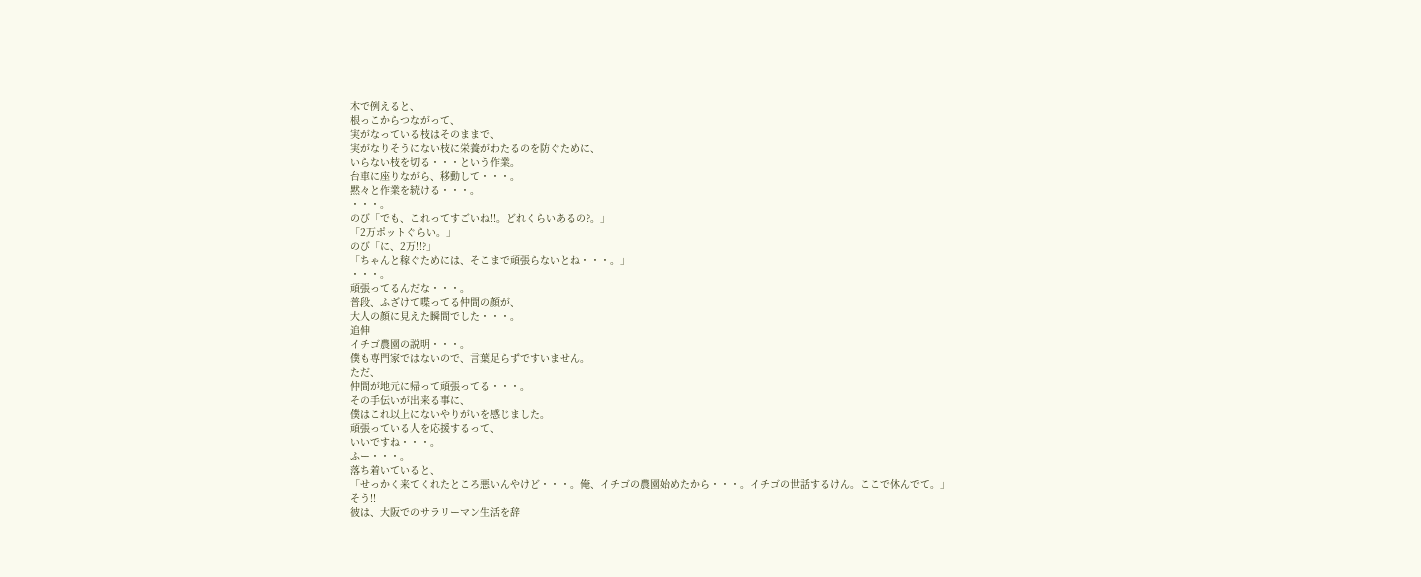木で例えると、
根っこからつながって、
実がなっている枝はそのままで、
実がなりそうにない枝に栄養がわたるのを防ぐために、
いらない枝を切る・・・という作業。
台車に座りながら、移動して・・・。
黙々と作業を続ける・・・。
・・・。
のび「でも、これってすごいね!!。どれくらいあるの?。」
「2万ポットぐらい。」
のび「に、2万!!?」
「ちゃんと稼ぐためには、そこまで頑張らないとね・・・。」
・・・。
頑張ってるんだな・・・。
普段、ふざけて喋ってる仲間の顔が、
大人の顔に見えた瞬間でした・・・。
追伸
イチゴ農園の説明・・・。
僕も専門家ではないので、言葉足らずですいません。
ただ、
仲間が地元に帰って頑張ってる・・・。
その手伝いが出来る事に、
僕はこれ以上にないやりがいを感じました。
頑張っている人を応援するって、
いいですね・・・。
ふー・・・。
落ち着いていると、
「せっかく来てくれたところ悪いんやけど・・・。俺、イチゴの農園始めたから・・・。イチゴの世話するけん。ここで休んでて。」
そう!!
彼は、大阪でのサラリーマン生活を辞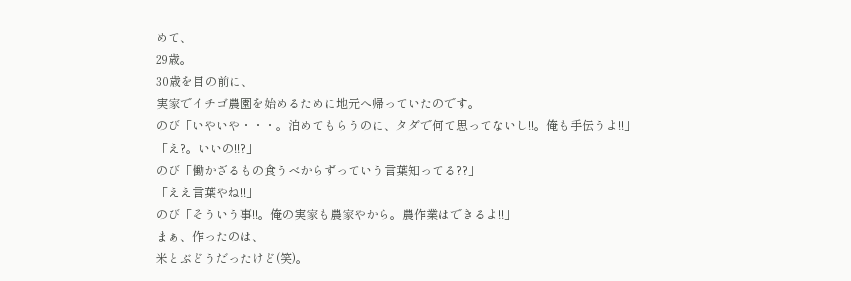めて、
29歳。
30歳を目の前に、
実家でイチゴ農園を始めるために地元へ帰っていたのです。
のび「いやいや・・・。泊めてもらうのに、タダで何て思ってないし!!。俺も手伝うよ!!」
「え?。いいの!!?」
のび「働かざるもの食うべからずっていう言葉知ってる??」
「ええ言葉やね!!」
のび「そういう事!!。俺の実家も農家やから。農作業はできるよ!!」
まぁ、作ったのは、
米とぶどうだったけど(笑)。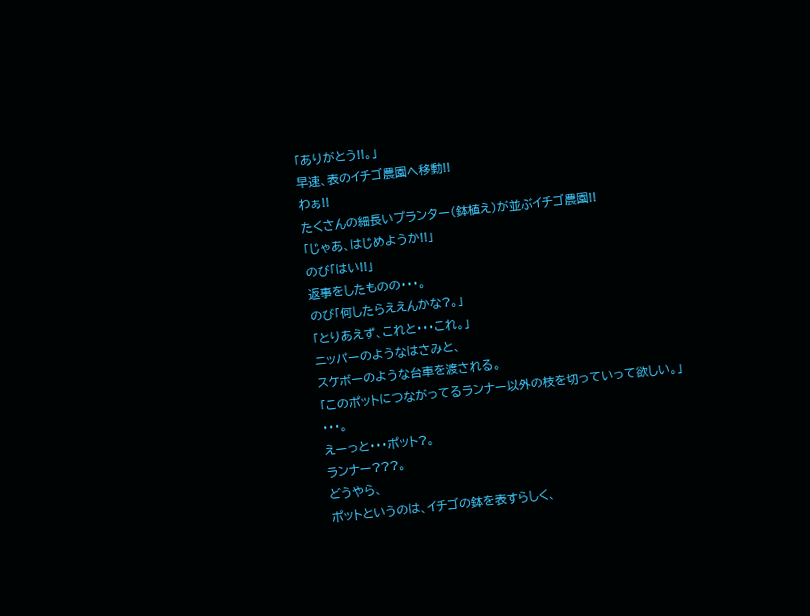「ありがとう!!。」
早速、表のイチゴ農園へ移動!!
わぁ!!
たくさんの細長いプランター(鉢植え)が並ぶイチゴ農園!!
「じゃあ、はじめようか!!」
のび「はい!!」
返事をしたものの・・・。
のび「何したらええんかな?。」
「とりあえず、これと・・・これ。」
ニッパーのようなはさみと、
スケボーのような台車を渡される。
「このポットにつながってるランナー以外の枝を切っていって欲しい。」
・・・。
えーっと・・・ポット?。
ランナー???。
どうやら、
ポットというのは、イチゴの鉢を表すらしく、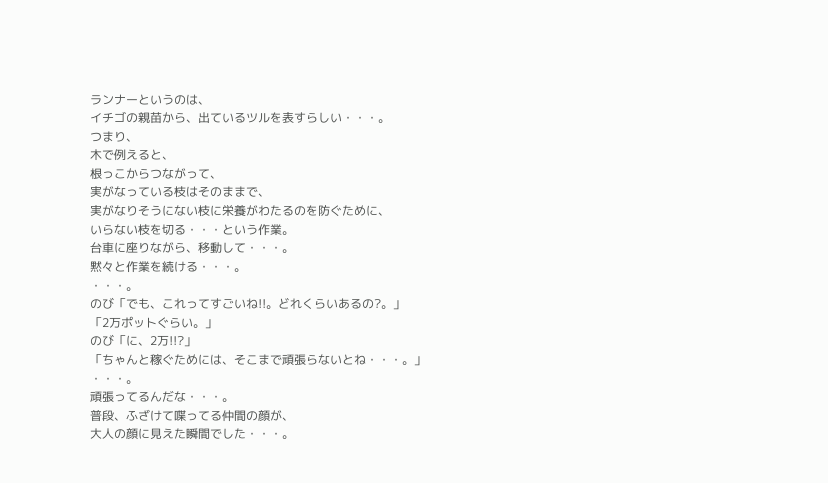ランナーというのは、
イチゴの親苗から、出ているツルを表すらしい・・・。
つまり、
木で例えると、
根っこからつながって、
実がなっている枝はそのままで、
実がなりそうにない枝に栄養がわたるのを防ぐために、
いらない枝を切る・・・という作業。
台車に座りながら、移動して・・・。
黙々と作業を続ける・・・。
・・・。
のび「でも、これってすごいね!!。どれくらいあるの?。」
「2万ポットぐらい。」
のび「に、2万!!?」
「ちゃんと稼ぐためには、そこまで頑張らないとね・・・。」
・・・。
頑張ってるんだな・・・。
普段、ふざけて喋ってる仲間の顔が、
大人の顔に見えた瞬間でした・・・。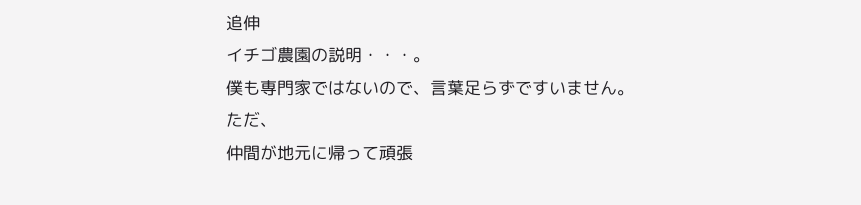追伸
イチゴ農園の説明・・・。
僕も専門家ではないので、言葉足らずですいません。
ただ、
仲間が地元に帰って頑張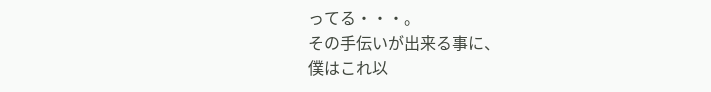ってる・・・。
その手伝いが出来る事に、
僕はこれ以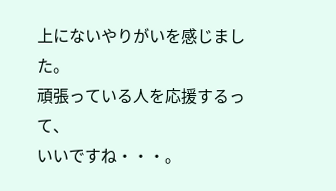上にないやりがいを感じました。
頑張っている人を応援するって、
いいですね・・・。